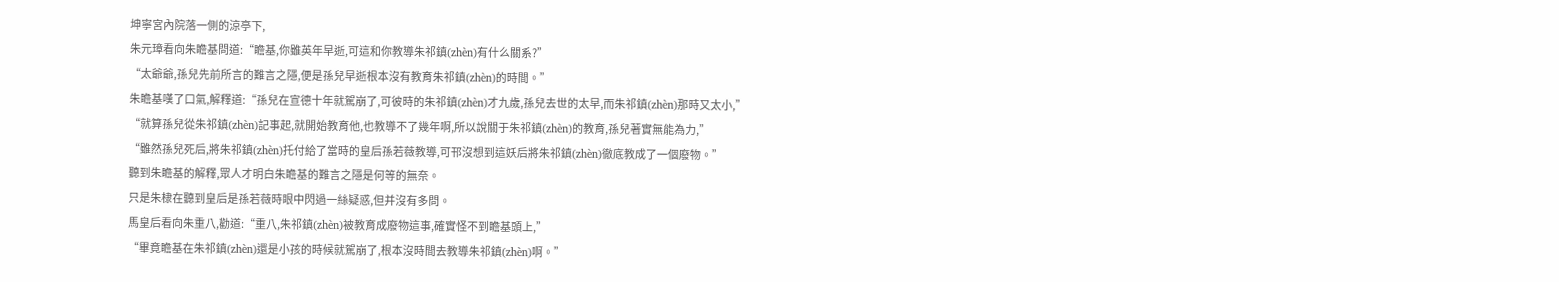坤寧宮內院落一側的涼亭下,
朱元璋看向朱瞻基問道:“瞻基,你雖英年早逝,可這和你教導朱祁鎮(zhèn)有什么關系?”
“太爺爺,孫兒先前所言的難言之隱,便是孫兒早逝根本沒有教育朱祁鎮(zhèn)的時間。”
朱瞻基嘆了口氣,解釋道:“孫兒在宣德十年就駕崩了,可彼時的朱祁鎮(zhèn)才九歲,孫兒去世的太早,而朱祁鎮(zhèn)那時又太小,”
“就算孫兒從朱祁鎮(zhèn)記事起,就開始教育他,也教導不了幾年啊,所以說關于朱祁鎮(zhèn)的教育,孫兒著實無能為力,”
“雖然孫兒死后,將朱祁鎮(zhèn)托付給了當時的皇后孫若薇教導,可邗沒想到這妖后將朱祁鎮(zhèn)徹底教成了一個廢物。”
聽到朱瞻基的解釋,眾人才明白朱瞻基的難言之隱是何等的無奈。
只是朱棣在聽到皇后是孫若薇時眼中閃過一絲疑惑,但并沒有多問。
馬皇后看向朱重八,勸道:“重八,朱祁鎮(zhèn)被教育成廢物這事,確實怪不到瞻基頭上,”
“畢竟瞻基在朱祁鎮(zhèn)還是小孩的時候就駕崩了,根本沒時間去教導朱祁鎮(zhèn)啊。”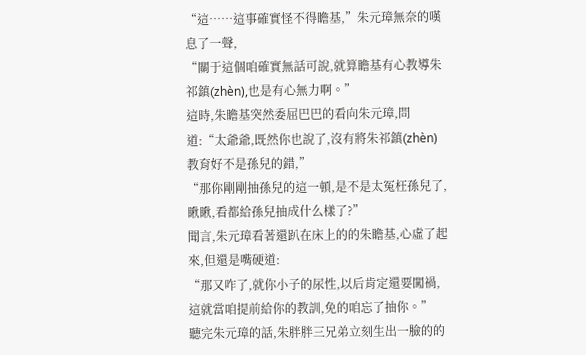“這……這事確實怪不得瞻基,”朱元璋無奈的嘆息了一聲,
“關于這個咱確實無話可說,就算瞻基有心教導朱祁鎮(zhèn),也是有心無力啊。”
這時,朱瞻基突然委屈巴巴的看向朱元璋,問道:“太爺爺,既然你也說了,沒有將朱祁鎮(zhèn)教育好不是孫兒的錯,”
“那你剛剛抽孫兒的這一頓,是不是太冤枉孫兒了,瞅瞅,看都給孫兒抽成什么樣了?”
聞言,朱元璋看著還趴在床上的的朱瞻基,心虛了起來,但還是嘴硬道:
“那又咋了,就你小子的尿性,以后肯定還要闖禍,這就當咱提前給你的教訓,免的咱忘了抽你。”
聽完朱元璋的話,朱胖胖三兄弟立刻生出一臉的的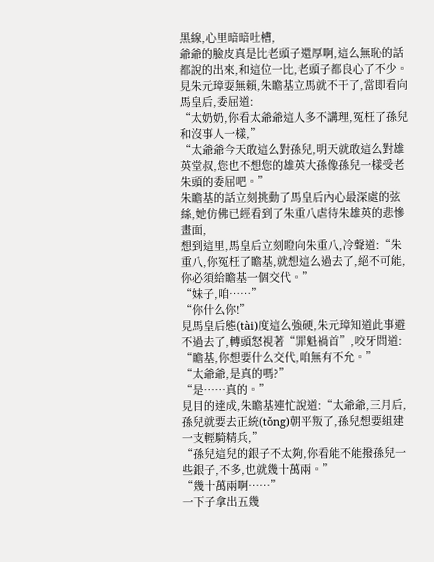黑線,心里暗暗吐槽,
爺爺的臉皮真是比老頭子還厚啊,這么無恥的話都說的出來,和這位一比,老頭子都良心了不少。
見朱元璋耍無賴,朱瞻基立馬就不干了,當即看向馬皇后,委屈道:
“太奶奶,你看太爺爺這人多不講理,冤枉了孫兒和沒事人一樣,”
“太爺爺今天敢這么對孫兒,明天就敢這么對雄英堂叔,您也不想您的雄英大孫像孫兒一樣受老朱頭的委屈吧。”
朱瞻基的話立刻挑動了馬皇后內心最深處的弦絲,她仿佛已經看到了朱重八虐待朱雄英的悲慘畫面,
想到這里,馬皇后立刻瞪向朱重八,冷聲道:“朱重八,你冤枉了瞻基,就想這么過去了,絕不可能,你必須給瞻基一個交代。”
“妹子,咱……”
“你什么你!”
見馬皇后態(tài)度這么強硬,朱元璋知道此事避不過去了,轉頭怒視著“罪魁禍首”,咬牙問道:
“瞻基,你想要什么交代,咱無有不允。”
“太爺爺,是真的嗎?”
“是……真的。”
見目的達成,朱瞻基連忙說道:“太爺爺,三月后,孫兒就要去正統(tǒng)朝平叛了,孫兒想要組建一支輕騎精兵,”
“孫兒這兒的銀子不太夠,你看能不能撥孫兒一些銀子,不多,也就幾十萬兩。”
“幾十萬兩啊……”
一下子拿出五幾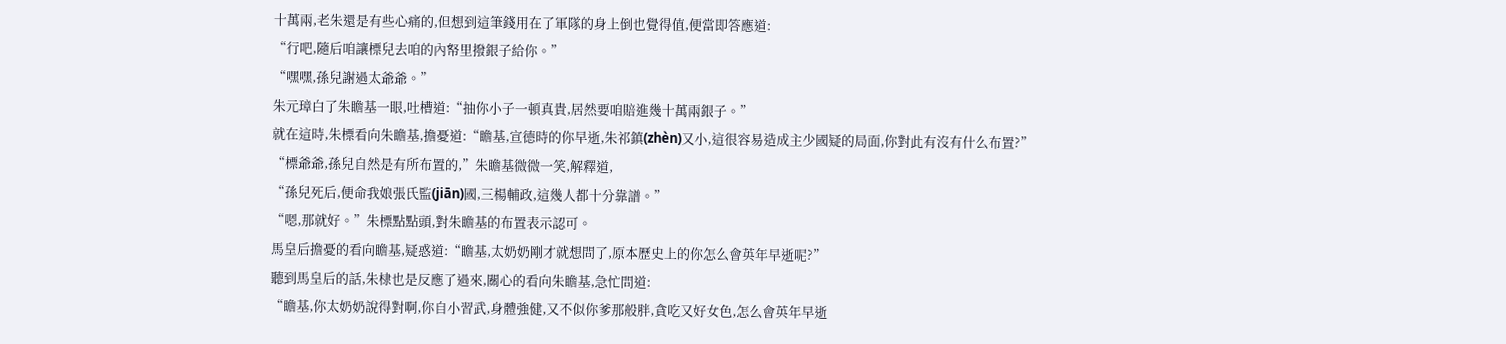十萬兩,老朱還是有些心痛的,但想到這筆錢用在了軍隊的身上倒也覺得值,便當即答應道:
“行吧,隨后咱讓標兒去咱的內帑里撥銀子給你。”
“嘿嘿,孫兒謝過太爺爺。”
朱元璋白了朱瞻基一眼,吐槽道:“抽你小子一頓真貴,居然要咱賠進幾十萬兩銀子。”
就在這時,朱標看向朱瞻基,擔憂道:“瞻基,宣德時的你早逝,朱祁鎮(zhèn)又小,這很容易造成主少國疑的局面,你對此有沒有什么布置?”
“標爺爺,孫兒自然是有所布置的,”朱瞻基微微一笑,解釋道,
“孫兒死后,便命我娘張氏監(jiān)國,三楊輔政,這幾人都十分靠譜。”
“嗯,那就好。”朱標點點頭,對朱瞻基的布置表示認可。
馬皇后擔憂的看向瞻基,疑惑道:“瞻基,太奶奶剛才就想問了,原本歷史上的你怎么會英年早逝呢?”
聽到馬皇后的話,朱棣也是反應了過來,關心的看向朱瞻基,急忙問道:
“瞻基,你太奶奶說得對啊,你自小習武,身體強健,又不似你爹那般胖,貪吃又好女色,怎么會英年早逝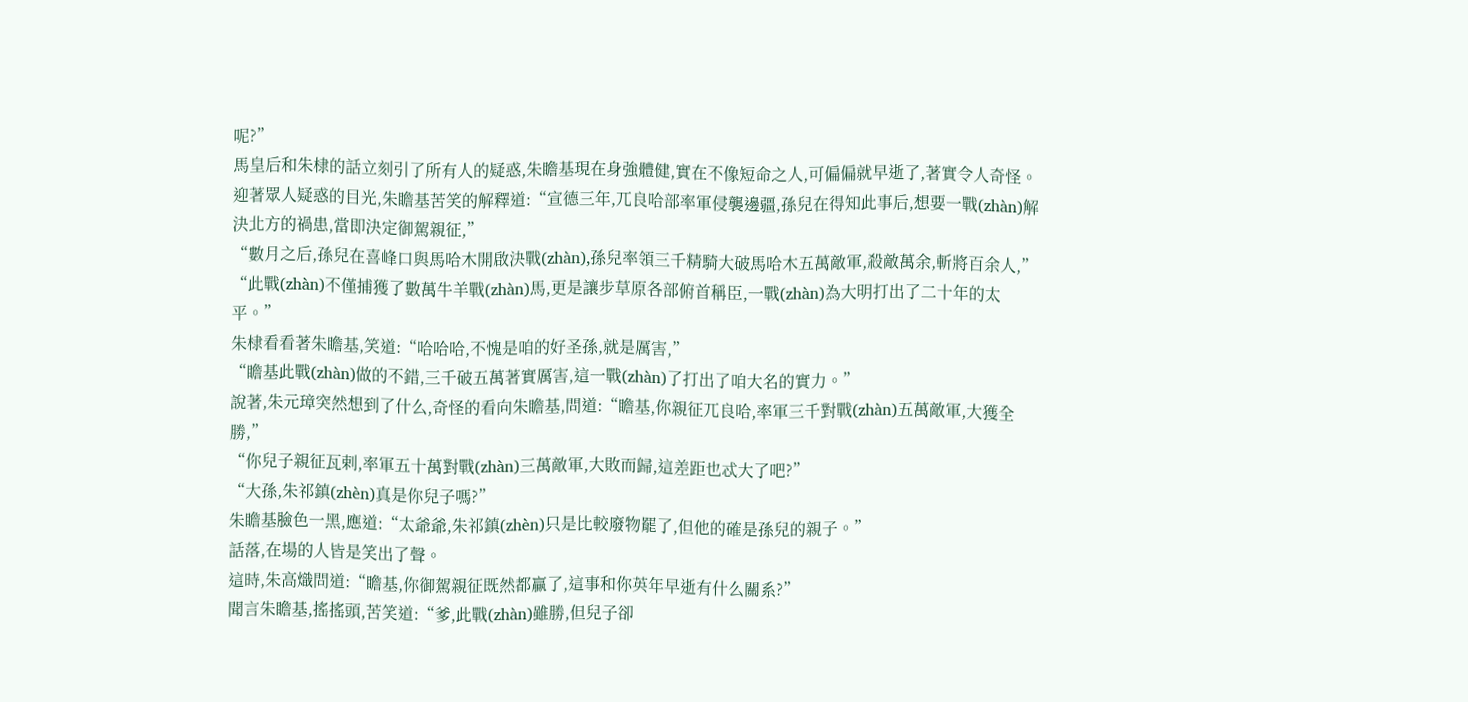呢?”
馬皇后和朱棣的話立刻引了所有人的疑惑,朱瞻基現在身強體健,實在不像短命之人,可偏偏就早逝了,著實令人奇怪。
迎著眾人疑惑的目光,朱瞻基苦笑的解釋道:“宣德三年,兀良哈部率軍侵襲邊疆,孫兒在得知此事后,想要一戰(zhàn)解決北方的禍患,當即決定御駕親征,”
“數月之后,孫兒在喜峰口與馬哈木開啟決戰(zhàn),孫兒率領三千精騎大破馬哈木五萬敵軍,殺敵萬余,斬將百余人,”
“此戰(zhàn)不僅捕獲了數萬牛羊戰(zhàn)馬,更是讓步草原各部俯首稱臣,一戰(zhàn)為大明打出了二十年的太平。”
朱棣看看著朱瞻基,笑道:“哈哈哈,不愧是咱的好圣孫,就是厲害,”
“瞻基此戰(zhàn)做的不錯,三千破五萬著實厲害,這一戰(zhàn)了打出了咱大名的實力。”
說著,朱元璋突然想到了什么,奇怪的看向朱瞻基,問道:“瞻基,你親征兀良哈,率軍三千對戰(zhàn)五萬敵軍,大獲全勝,”
“你兒子親征瓦剌,率軍五十萬對戰(zhàn)三萬敵軍,大敗而歸,這差距也忒大了吧?”
“大孫,朱祁鎮(zhèn)真是你兒子嗎?”
朱瞻基臉色一黑,應道:“太爺爺,朱祁鎮(zhèn)只是比較廢物罷了,但他的確是孫兒的親子。”
話落,在場的人皆是笑出了聲。
這時,朱高熾問道:“瞻基,你御駕親征既然都贏了,這事和你英年早逝有什么關系?”
聞言朱瞻基,搖搖頭,苦笑道:“爹,此戰(zhàn)雖勝,但兒子卻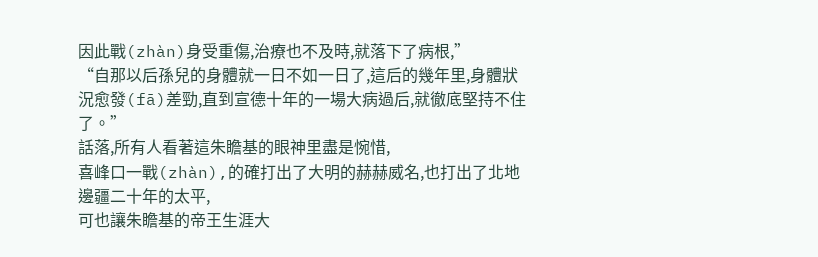因此戰(zhàn)身受重傷,治療也不及時,就落下了病根,”
“自那以后孫兒的身體就一日不如一日了,這后的幾年里,身體狀況愈發(fā)差勁,直到宣德十年的一場大病過后,就徹底堅持不住了。”
話落,所有人看著這朱瞻基的眼神里盡是惋惜,
喜峰口一戰(zhàn),的確打出了大明的赫赫威名,也打出了北地邊疆二十年的太平,
可也讓朱瞻基的帝王生涯大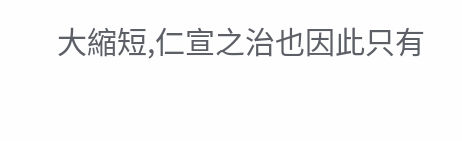大縮短,仁宣之治也因此只有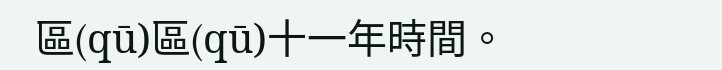區(qū)區(qū)十一年時間。